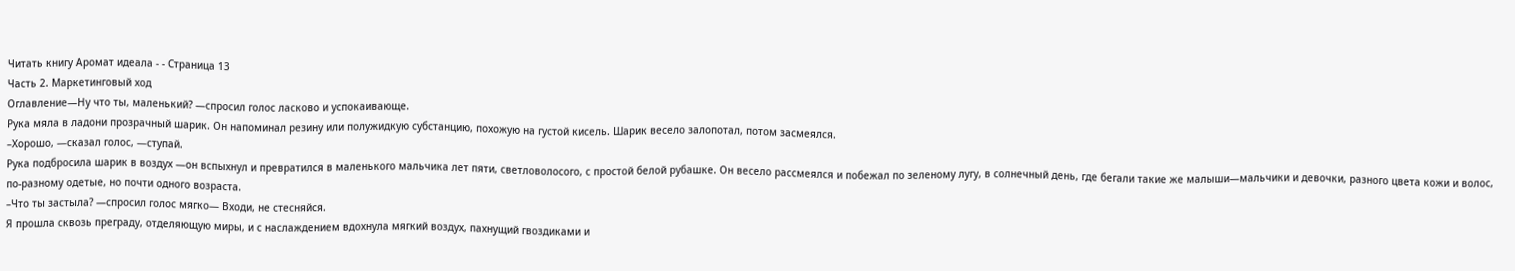Читать книгу Аромат идеала - - Страница 13
Часть 2. Маркетинговый ход
Оглавление—Ну что ты, маленький? —спросил голос ласково и успокаивающе.
Рука мяла в ладони прозрачный шарик. Он напоминал резину или полужидкую субстанцию, похожую на густой кисель. Шарик весело залопотал, потом засмеялся.
–Хорошо, —сказал голос, —ступай.
Рука подбросила шарик в воздух —он вспыхнул и превратился в маленького мальчика лет пяти, светловолосого, с простой белой рубашке. Он весело рассмеялся и побежал по зеленому лугу, в солнечный день, где бегали такие же малыши—мальчики и девочки, разного цвета кожи и волос, по-разному одетые, но почти одного возраста.
–Что ты застыла? —спросил голос мягко— Входи, не стесняйся.
Я прошла сквозь преграду, отделяющую миры, и с наслаждением вдохнула мягкий воздух, пахнущий гвоздиками и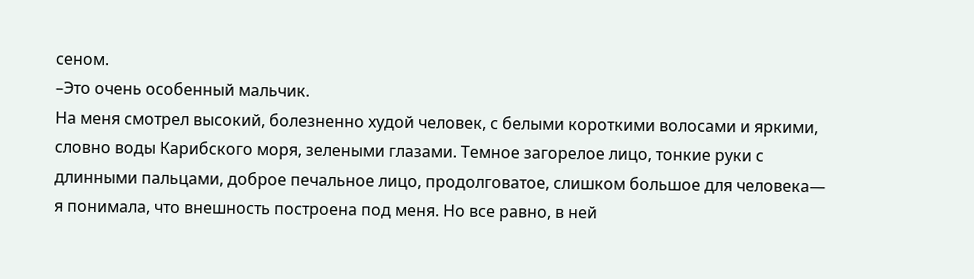сеном.
–Это очень особенный мальчик.
На меня смотрел высокий, болезненно худой человек, с белыми короткими волосами и яркими, словно воды Карибского моря, зелеными глазами. Темное загорелое лицо, тонкие руки с длинными пальцами, доброе печальное лицо, продолговатое, слишком большое для человека— я понимала, что внешность построена под меня. Но все равно, в ней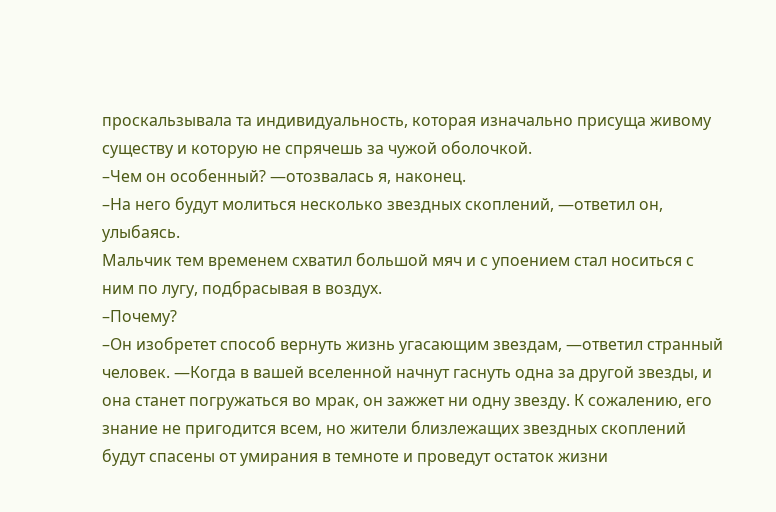проскальзывала та индивидуальность, которая изначально присуща живому существу и которую не спрячешь за чужой оболочкой.
–Чем он особенный? —отозвалась я, наконец.
–На него будут молиться несколько звездных скоплений, —ответил он, улыбаясь.
Мальчик тем временем схватил большой мяч и с упоением стал носиться с ним по лугу, подбрасывая в воздух.
–Почему?
–Он изобретет способ вернуть жизнь угасающим звездам, —ответил странный человек. —Когда в вашей вселенной начнут гаснуть одна за другой звезды, и она станет погружаться во мрак, он зажжет ни одну звезду. К сожалению, его знание не пригодится всем, но жители близлежащих звездных скоплений будут спасены от умирания в темноте и проведут остаток жизни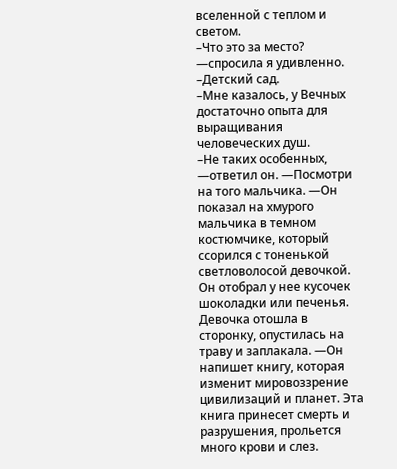вселенной с теплом и светом.
–Что это за место? —спросила я удивленно.
–Детский сад.
–Мне казалось, у Вечных достаточно опыта для выращивания человеческих душ.
–Не таких особенных, —ответил он. —Посмотри на того мальчика. —Он показал на хмурого мальчика в темном костюмчике, который ссорился с тоненькой светловолосой девочкой. Он отобрал у нее кусочек шоколадки или печенья. Девочка отошла в сторонку, опустилась на траву и заплакала. —Он напишет книгу, которая изменит мировоззрение цивилизаций и планет. Эта книга принесет смерть и разрушения, прольется много крови и слез.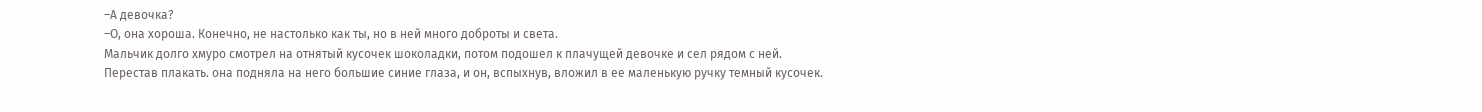–А девочка?
–О, она хороша. Конечно, не настолько как ты, но в ней много доброты и света.
Мальчик долго хмуро смотрел на отнятый кусочек шоколадки, потом подошел к плачущей девочке и сел рядом с ней. Перестав плакать. она подняла на него большие синие глаза, и он, вспыхнув, вложил в ее маленькую ручку темный кусочек.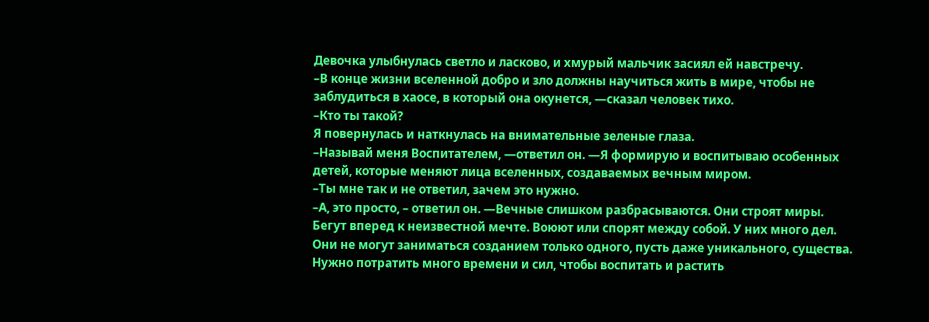Девочка улыбнулась светло и ласково, и хмурый мальчик засиял ей навстречу.
–В конце жизни вселенной добро и зло должны научиться жить в мире, чтобы не заблудиться в хаосе, в который она окунется, —сказал человек тихо.
–Кто ты такой?
Я повернулась и наткнулась на внимательные зеленые глаза.
–Называй меня Воспитателем, —ответил он. —Я формирую и воспитываю особенных детей, которые меняют лица вселенных, создаваемых вечным миром.
–Ты мне так и не ответил, зачем это нужно.
–А, это просто, – ответил он. —Вечные слишком разбрасываются. Они строят миры. Бегут вперед к неизвестной мечте. Воюют или спорят между собой. У них много дел. Они не могут заниматься созданием только одного, пусть даже уникального, существа. Нужно потратить много времени и сил, чтобы воспитать и растить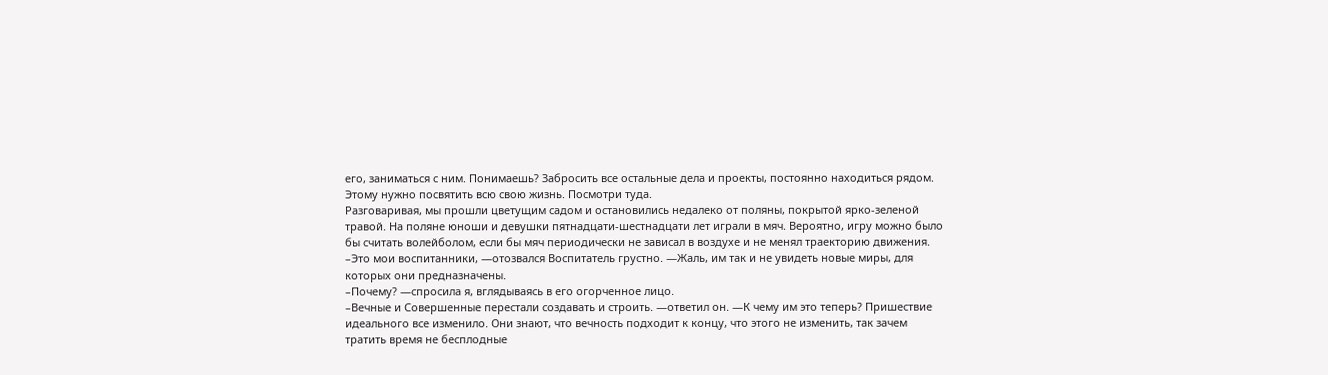его, заниматься с ним. Понимаешь? Забросить все остальные дела и проекты, постоянно находиться рядом. Этому нужно посвятить всю свою жизнь. Посмотри туда.
Разговаривая, мы прошли цветущим садом и остановились недалеко от поляны, покрытой ярко-зеленой травой. На поляне юноши и девушки пятнадцати-шестнадцати лет играли в мяч. Вероятно, игру можно было бы считать волейболом, если бы мяч периодически не зависал в воздухе и не менял траекторию движения.
–Это мои воспитанники, —отозвался Воспитатель грустно. —Жаль, им так и не увидеть новые миры, для которых они предназначены.
–Почему? —спросила я, вглядываясь в его огорченное лицо.
–Вечные и Совершенные перестали создавать и строить. —ответил он. —К чему им это теперь? Пришествие идеального все изменило. Они знают, что вечность подходит к концу, что этого не изменить, так зачем тратить время не бесплодные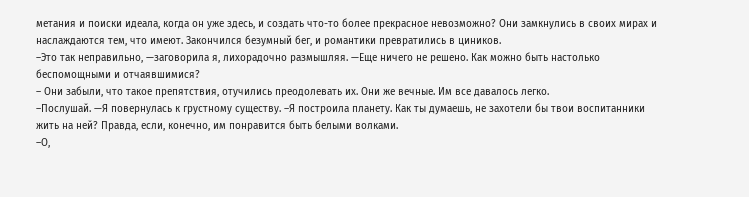метания и поиски идеала, когда он уже здесь, и создать что-то более прекрасное невозможно? Они замкнулись в своих мирах и наслаждаются тем, что имеют. Закончился безумный бег, и романтики превратились в циников.
–Это так неправильно, —заговорила я, лихорадочно размышляя. —Еще ничего не решено. Как можно быть настолько беспомощными и отчаявшимися?
– Они забыли, что такое препятствия, отучились преодолевать их. Они же вечные. Им все давалось легко.
–Послушай. —Я повернулась к грустному существу. –Я построила планету. Как ты думаешь, не захотели бы твои воспитанники жить на ней? Правда, если, конечно, им понравится быть белыми волками.
–О,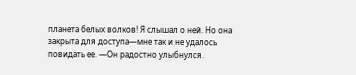планета белых волков! Я слышал о ней. Но она закрыта для доступа—мне так и не удалось повидать ее. —Он радостно улыбнулся.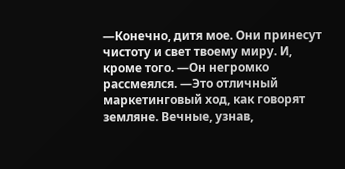—Конечно, дитя мое. Они принесут чистоту и свет твоему миру. И, кроме того. —Он негромко рассмеялся. —Это отличный маркетинговый ход, как говорят земляне. Вечные, узнав,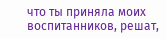что ты приняла моих воспитанников, решат,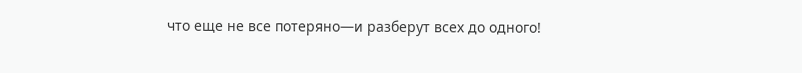что еще не все потеряно—и разберут всех до одного!